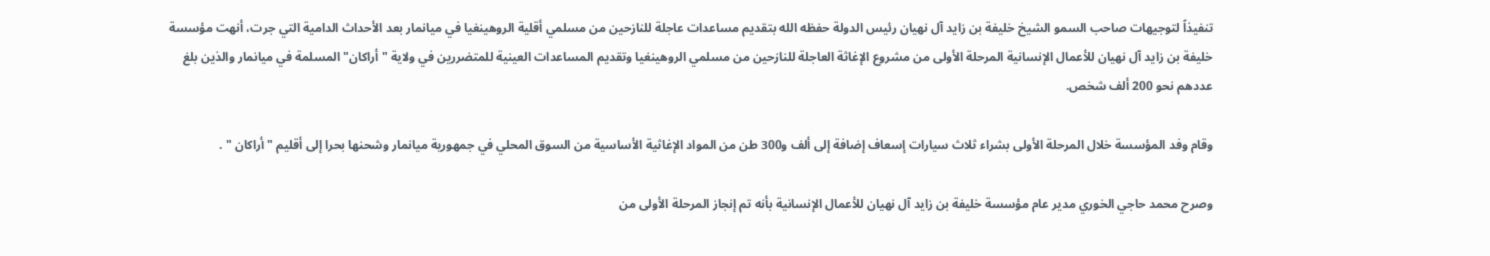تنفيذاً لتوجيهات صاحب السمو الشيخ خليفة بن زايد آل نهيان رئيس الدولة حفظه الله بتقديم مساعدات عاجلة للنازحين من مسلمي أقلية الروهينغيا في ميانمار بعد الأحداث الدامية التي جرت، أنهت مؤسسة خليفة بن زايد آل نهيان للأعمال الإنسانية المرحلة الأولى من مشروع الإغاثة العاجلة للنازحين من مسلمي الروهينغيا وتقديم المساعدات العينية للمتضررين في ولاية "أراكان" المسلمة في ميانمار والذين بلغ عددهم نحو 200 ألف شخص.

وقام وفد المؤسسة خلال المرحلة الأولى بشراء ثلاث سيارات إسعاف إضافة إلى ألف و300 طن من المواد الإغاثية الأساسية من السوق المحلي في جمهورية ميانمار وشحنها بحرا إلى أقليم " أراكان " .

وصرح محمد حاجي الخوري مدير عام مؤسسة خليفة بن زايد آل نهيان للأعمال الإنسانية بأنه تم إنجاز المرحلة الأولى من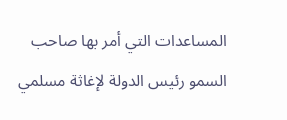المساعدات التي أمر بها صاحب السمو رئيس الدولة لإغاثة مسلمي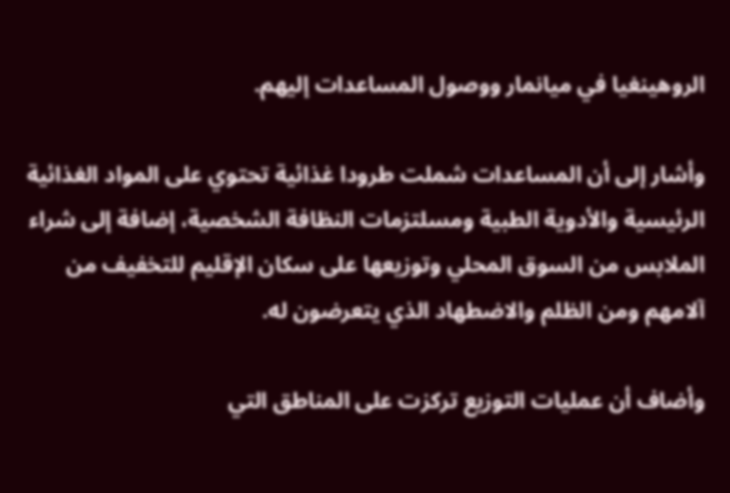الروهينغيا في ميانمار ووصول المساعدات إليهم.

وأشار إلى أن المساعدات شملت طرودا غذائية تحتوي على المواد الغذائية الرئيسية والأدوية الطبية ومسلتزمات النظافة الشخصية، إضافة إلى شراء الملابس من السوق المحلي وتوزيعها على سكان الإقليم للتخفيف من آلامهم ومن الظلم والاضطهاد الذي يتعرضون له.

وأضاف أن عمليات التوزيع تركزت على المناطق التي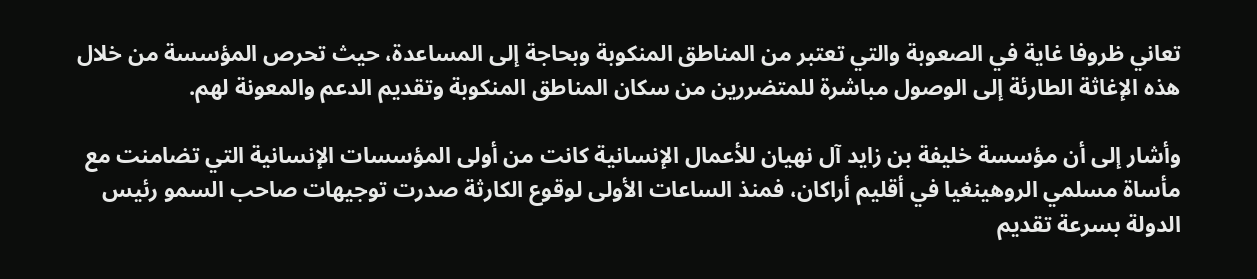تعاني ظروفا غاية في الصعوبة والتي تعتبر من المناطق المنكوبة وبحاجة إلى المساعدة، حيث تحرص المؤسسة من خلال هذه الإغاثة الطارئة إلى الوصول مباشرة للمتضررين من سكان المناطق المنكوبة وتقديم الدعم والمعونة لهم.

وأشار إلى أن مؤسسة خليفة بن زايد آل نهيان للأعمال الإنسانية كانت من أولى المؤسسات الإنسانية التي تضامنت مع مأساة مسلمي الروهينغيا في أقليم أراكان، فمنذ الساعات الأولى لوقوع الكارثة صدرت توجيهات صاحب السمو رئيس الدولة بسرعة تقديم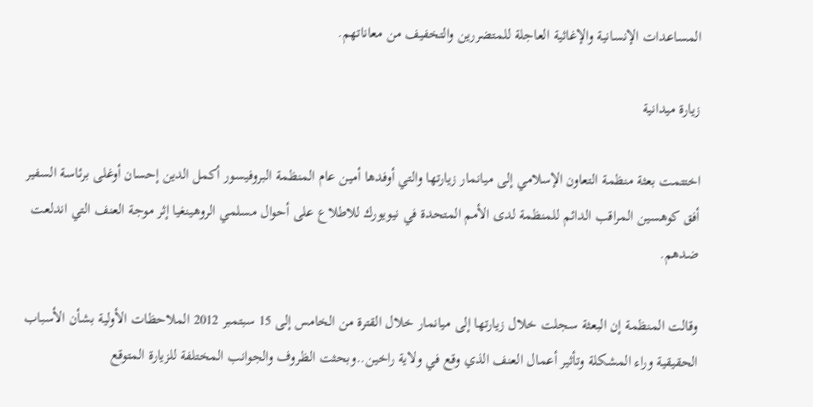المساعدات الإنسانية والإغاثية العاجلة للمتضررين والتخفيف من معاناتهم.

زيارة ميدانية

اختتمت بعثة منظمة التعاون الإسلامي إلى ميانمار زيارتها والتي أوفدها أمين عام المنظمة البروفيسور أكمل الدين إحسان أوغلى برئاسة السفير أفق كوهسين المراقب الدائم للمنظمة لدى الأمم المتحدة في نيويورك للاطلاع على أحوال مسلمي الروهينغيا إثر موجة العنف التي اندلعت ضدهم.

وقالت المنظمة إن البعثة سجلت خلال زيارتها إلى ميانمار خلال القترة من الخامس إلى 15 سبتمبر 2012 الملاحظات الأولية بشأن الأسباب الحقيقية وراء المشكلة وتأثير أعمال العنف الذي وقع في ولاية راخين..وبحثت الظروف والجوانب المختلفة للزيارة المتوقع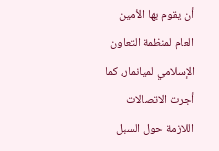أن يقوم بها الأمين العام لمنظمة التعاون الإسلامي لميانمار، كما أجرت الاتصالات اللازمة حول السبل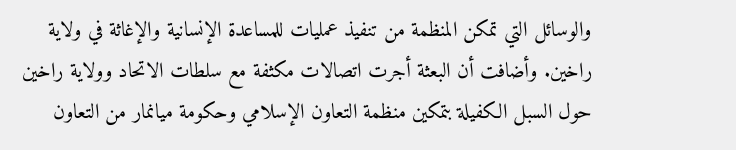والوسائل التي تمكن المنظمة من تنفيذ عمليات للمساعدة الإنسانية والإغاثة في ولاية راخين. وأضافت أن البعثة أجرت اتصالات مكثفة مع سلطات الاتحاد وولاية راخين حول السبل الكفيلة بتمكين منظمة التعاون الإسلامي وحكومة ميانمار من التعاون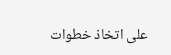على اتخاذ خطوات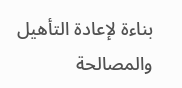بناءة لإعادة التأهيل والمصالحة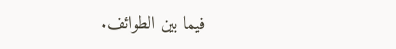فيما بين الطوائف.